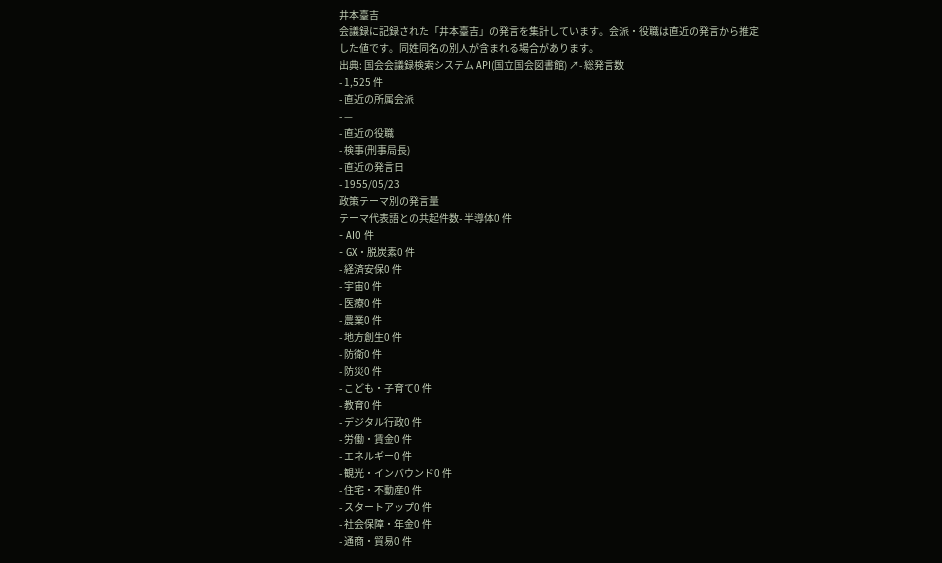井本臺吉
会議録に記録された「井本臺吉」の発言を集計しています。会派・役職は直近の発言から推定した値です。同姓同名の別人が含まれる場合があります。
出典: 国会会議録検索システム API(国立国会図書館) ↗- 総発言数
- 1,525 件
- 直近の所属会派
- —
- 直近の役職
- 検事(刑事局長)
- 直近の発言日
- 1955/05/23
政策テーマ別の発言量
テーマ代表語との共起件数- 半導体0 件
- AI0 件
- GX・脱炭素0 件
- 経済安保0 件
- 宇宙0 件
- 医療0 件
- 農業0 件
- 地方創生0 件
- 防衛0 件
- 防災0 件
- こども・子育て0 件
- 教育0 件
- デジタル行政0 件
- 労働・賃金0 件
- エネルギー0 件
- 観光・インバウンド0 件
- 住宅・不動産0 件
- スタートアップ0 件
- 社会保障・年金0 件
- 通商・貿易0 件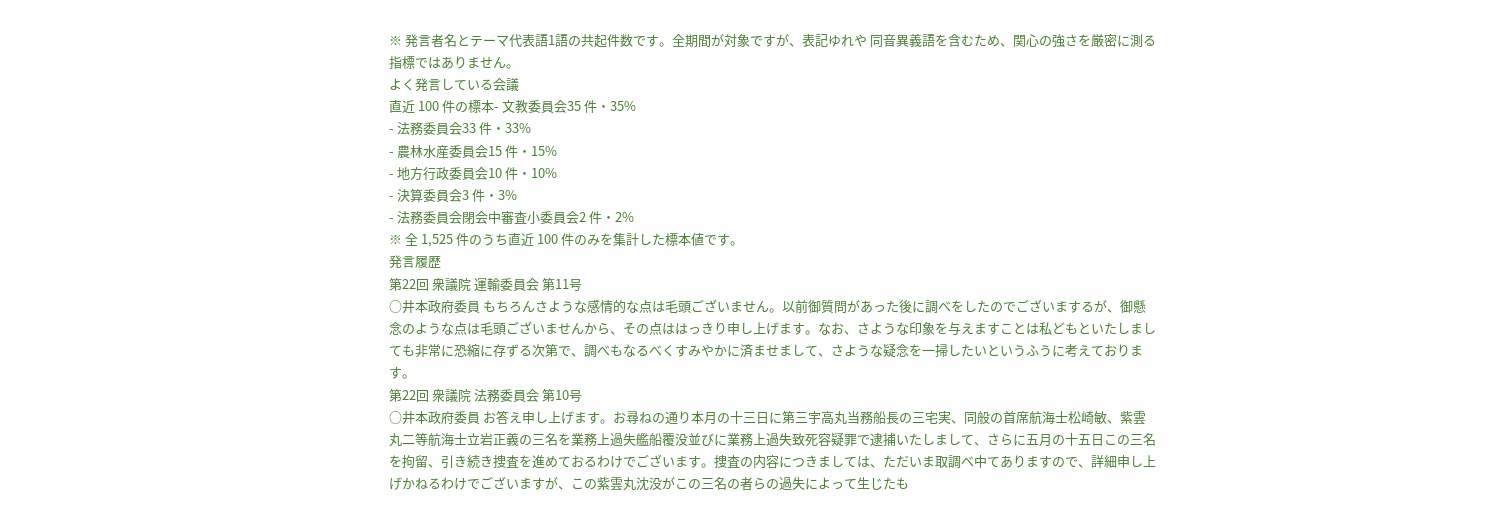※ 発言者名とテーマ代表語1語の共起件数です。全期間が対象ですが、表記ゆれや 同音異義語を含むため、関心の強さを厳密に測る指標ではありません。
よく発言している会議
直近 100 件の標本- 文教委員会35 件・35%
- 法務委員会33 件・33%
- 農林水産委員会15 件・15%
- 地方行政委員会10 件・10%
- 決算委員会3 件・3%
- 法務委員会閉会中審査小委員会2 件・2%
※ 全 1,525 件のうち直近 100 件のみを集計した標本値です。
発言履歴
第22回 衆議院 運輸委員会 第11号
○井本政府委員 もちろんさような感情的な点は毛頭ございません。以前御質問があった後に調べをしたのでございまするが、御懸念のような点は毛頭ございませんから、その点ははっきり申し上げます。なお、さような印象を与えますことは私どもといたしましても非常に恐縮に存ずる次第で、調べもなるべくすみやかに済ませまして、さような疑念を一掃したいというふうに考えております。
第22回 衆議院 法務委員会 第10号
○井本政府委員 お答え申し上げます。お尋ねの通り本月の十三日に第三宇高丸当務船長の三宅実、同般の首席航海士松崎敏、紫雲丸二等航海士立岩正義の三名を業務上過失艦船覆没並びに業務上過失致死容疑罪で逮捕いたしまして、さらに五月の十五日この三名を拘留、引き続き捜査を進めておるわけでございます。捜査の内容につきましては、ただいま取調べ中てありますので、詳細申し上げかねるわけでございますが、この紫雲丸沈没がこの三名の者らの過失によって生じたも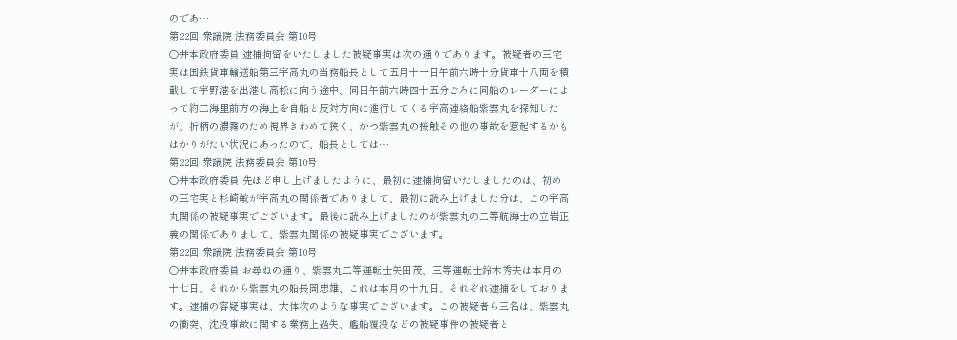のであ…
第22回 衆議院 法務委員会 第10号
○井本政府委員 逮捕拘留をいたしました被疑事実は次の通りであります。被疑者の三宅実は国鉄貨車輸送船第三宇高丸の当務船長として五月十一日午前六時十分貨車十八両を積載して宇野港を出港し高松に向う途中、同日午前六時四十五分ごろに同船のレーダーによって約二海里前方の海上を自船と反対方向に進行してくる宇高連絡船紫雲丸を探知したが、折柄の濃霧のため視界きわめて狭く、かつ紫雲丸の接触その他の事故を惹起するかもはかりがたい状況にあったので、船長としては…
第22回 衆議院 法務委員会 第10号
○井本政府委員 先ほど申し上げましたように、最初に逮捕拘留いたしましたのは、初めの三宅実と杉崎敏が宇高丸の関係者でありまして、最初に読み上げました分は、この宇高丸関係の被疑事実でございます。最後に読み上げましたのが紫雲丸の二等航海士の立岩正義の関係でありまして、紫雲丸関係の被疑事実でございます。
第22回 衆議院 法務委員会 第10号
○井本政府委員 お尋ねの通り、紫雲丸二等運転士矢田茂、三等運転士鈴木秀夫は本月の十七日、それから紫雲丸の船長岡忠雄、これは本月の十九日、それぞれ逮捕をしております。逮捕の容疑事実は、大体次のような事実でございます。この被疑者ら三名は、紫雲丸の衝突、沈没事故に関する業務上過失、艦船覆没などの被疑事件の被疑者と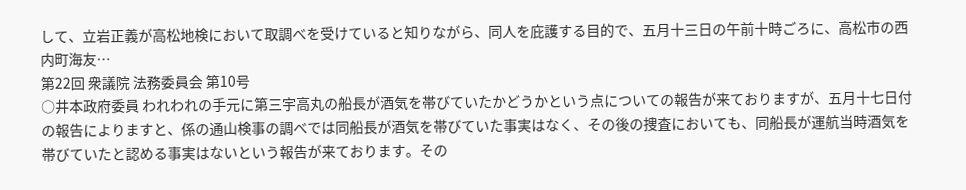して、立岩正義が高松地検において取調べを受けていると知りながら、同人を庇護する目的で、五月十三日の午前十時ごろに、高松市の西内町海友…
第22回 衆議院 法務委員会 第10号
○井本政府委員 われわれの手元に第三宇高丸の船長が酒気を帯びていたかどうかという点についての報告が来ておりますが、五月十七日付の報告によりますと、係の通山検事の調べでは同船長が酒気を帯びていた事実はなく、その後の捜査においても、同船長が運航当時酒気を帯びていたと認める事実はないという報告が来ております。その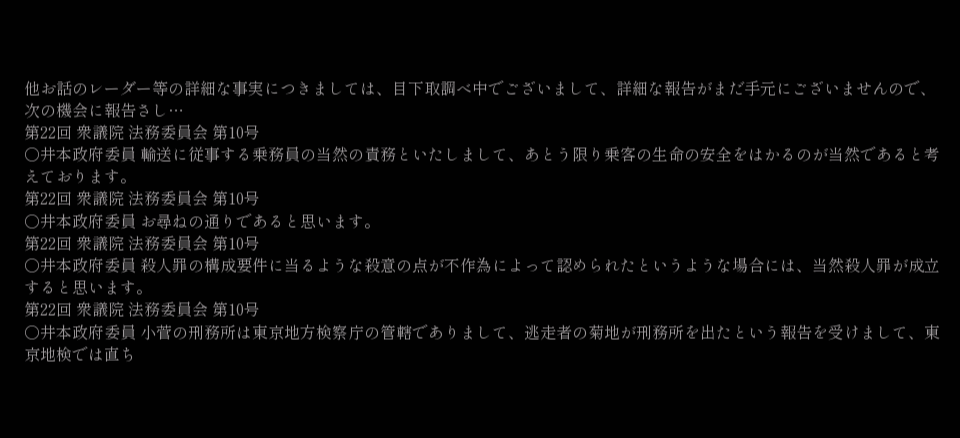他お話のレーダー等の詳細な事実につきましては、目下取調べ中でございまして、詳細な報告がまだ手元にございませんので、次の機会に報告さし…
第22回 衆議院 法務委員会 第10号
○井本政府委員 輸送に従事する乗務員の当然の責務といたしまして、あとう限り乗客の生命の安全をはかるのが当然であると考えております。
第22回 衆議院 法務委員会 第10号
○井本政府委員 お尋ねの通りであると思います。
第22回 衆議院 法務委員会 第10号
○井本政府委員 殺人罪の構成要件に当るような殺意の点が不作為によって認められたというような場合には、当然殺人罪が成立すると思います。
第22回 衆議院 法務委員会 第10号
○井本政府委員 小菅の刑務所は東京地方検察庁の管轄でありまして、逃走者の菊地が刑務所を出たという報告を受けまして、東京地検では直ち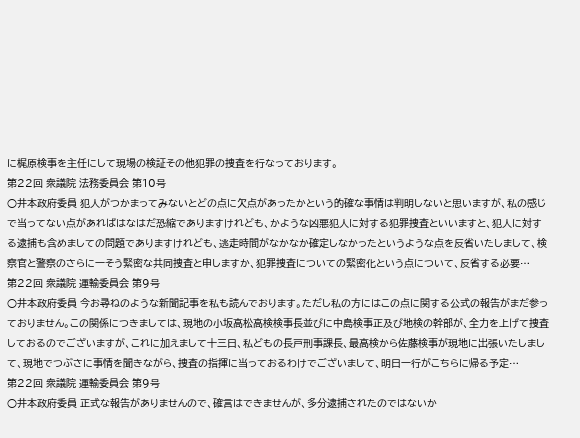に梶原検事を主任にして現場の検証その他犯罪の捜査を行なっております。
第22回 衆議院 法務委員会 第10号
○井本政府委員 犯人がつかまってみないとどの点に欠点があったかという的確な事情は判明しないと思いますが、私の感じで当ってない点があればはなはだ恐縮でありますけれども、かような凶悪犯人に対する犯罪捜査といいますと、犯人に対する逮捕も含めましての問題でありますけれども、逃走時間がなかなか確定しなかったというような点を反省いたしまして、検察官と警察のさらに一そう緊密な共同捜査と申しますか、犯罪捜査についての緊密化という点について、反省する必要…
第22回 衆議院 運輸委員会 第9号
○井本政府委員 今お尋ねのような新聞記事を私も読んでおります。ただし私の方にはこの点に関する公式の報告がまだ参っておりません。この関係につきましては、現地の小坂高松高検検事長並びに中島検事正及び地検の幹部が、全力を上げて捜査しておるのでございますが、これに加えまして十三日、私どもの長戸刑事課長、最高検から佐藤検事が現地に出張いたしまして、現地でつぶさに事情を聞きながら、捜査の指揮に当っておるわけでございまして、明日一行がこちらに帰る予定…
第22回 衆議院 運輸委員会 第9号
○井本政府委員 正式な報告がありませんので、確言はできませんが、多分逮捕されたのではないか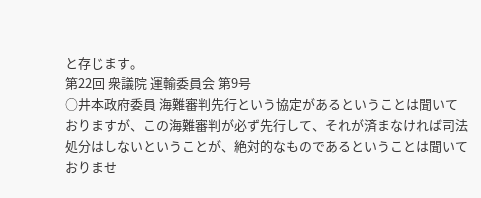と存じます。
第22回 衆議院 運輸委員会 第9号
○井本政府委員 海難審判先行という協定があるということは聞いておりますが、この海難審判が必ず先行して、それが済まなければ司法処分はしないということが、絶対的なものであるということは聞いておりませ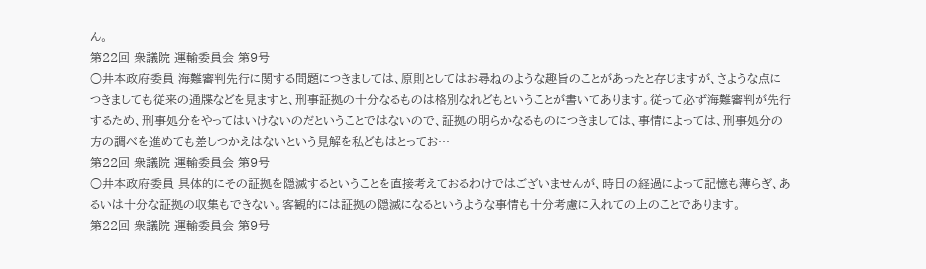ん。
第22回 衆議院 運輸委員会 第9号
○井本政府委員 海難審判先行に関する問題につきましては、原則としてはお尋ねのような趣旨のことがあったと存じますが、さような点につきましても従来の通牒などを見ますと、刑事証拠の十分なるものは格別なれどもということが書いてあります。従って必ず海難審判が先行するため、刑事処分をやってはいけないのだということではないので、証拠の明らかなるものにつきましては、事情によっては、刑事処分の方の調べを進めても差しつかえはないという見解を私どもはとってお…
第22回 衆議院 運輸委員会 第9号
○井本政府委員 具体的にその証拠を隠滅するということを直接考えておるわけではございませんが、時日の経過によって記憶も薄らぎ、あるいは十分な証拠の収集もできない。客観的には証拠の隠滅になるというような事情も十分考慮に入れての上のことであります。
第22回 衆議院 運輸委員会 第9号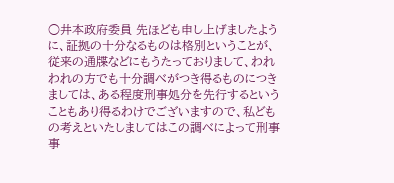○井本政府委員 先ほども申し上げましたように、証拠の十分なるものは格別ということが、従来の通牒などにもうたっておりまして、われわれの方でも十分調べがつき得るものにつきましては、ある程度刑事処分を先行するということもあり得るわけでございますので、私どもの考えといたしましてはこの調べによって刑事事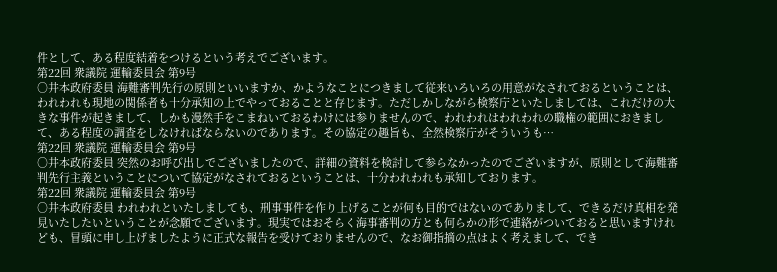件として、ある程度結着をつけるという考えでございます。
第22回 衆議院 運輸委員会 第9号
○井本政府委員 海難審判先行の原則といいますか、かようなことにつきまして従来いろいろの用意がなされておるということは、われわれも現地の関係者も十分承知の上でやっておることと存じます。ただしかしながら検察庁といたしましては、これだけの大きな事件が起きまして、しかも漫然手をこまねいておるわけには参りませんので、われわれはわれわれの職権の範囲におきまして、ある程度の調査をしなければならないのであります。その協定の趣旨も、全然検察庁がそういうも…
第22回 衆議院 運輸委員会 第9号
○井本政府委員 突然のお呼び出しでございましたので、詳細の資料を検討して参らなかったのでございますが、原則として海難審判先行主義ということについて協定がなされておるということは、十分われわれも承知しております。
第22回 衆議院 運輸委員会 第9号
○井本政府委員 われわれといたしましても、刑事事件を作り上げることが何も目的ではないのでありまして、できるだけ真相を発見いたしたいということが念願でございます。現実ではおそらく海事審判の方とも何らかの形で連絡がついておると思いますけれども、冒頭に申し上げましたように正式な報告を受けておりませんので、なお御指摘の点はよく考えまして、でき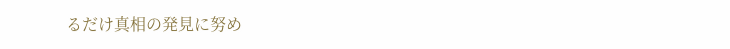るだけ真相の発見に努め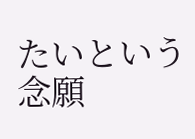たいという念願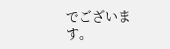でございます。